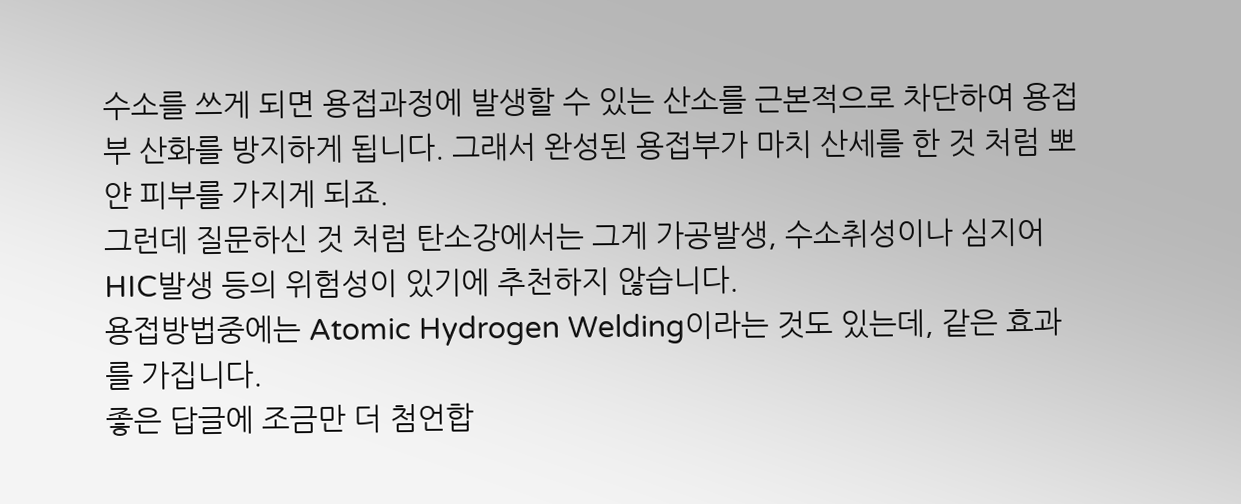수소를 쓰게 되면 용접과정에 발생할 수 있는 산소를 근본적으로 차단하여 용접부 산화를 방지하게 됩니다. 그래서 완성된 용접부가 마치 산세를 한 것 처럼 뽀얀 피부를 가지게 되죠.
그런데 질문하신 것 처럼 탄소강에서는 그게 가공발생, 수소취성이나 심지어 HIC발생 등의 위험성이 있기에 추천하지 않습니다.
용접방법중에는 Atomic Hydrogen Welding이라는 것도 있는데, 같은 효과를 가집니다.
좋은 답글에 조금만 더 첨언합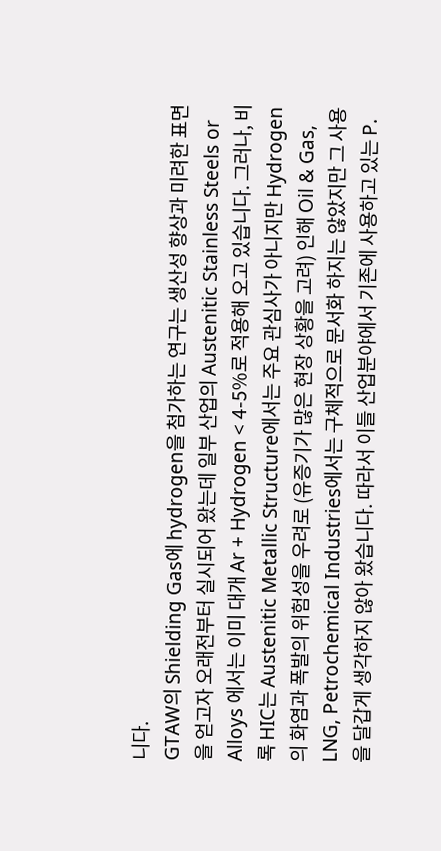니다.
GTAW의 Shielding Gas에 hydrogen을 첨가하는 연구는 생산성 향상과 미려한 표면을 얻고자 오래전부터 실시되어 왔는데 일부 산업의 Austenitic Stainless Steels or Alloys 에서는 이미 대개 Ar + Hydrogen < 4-5%로 적용해 오고 있습니다. 그러나, 비록 HIC는 Austenitic Metallic Structure에서는 주요 관심사가 아니지만 Hydrogen의 화염과 폭발의 위험성을 우려로 (유증기가 많은 현장 상황을 고려) 인해 Oil & Gas, LNG, Petrochemical Industries에서는 구체적으로 문서화 하지는 않았지만 그 사용을 달갑게 생각하지 않아 왔습니다. 따라서 이들 산업분야에서 기존에 사용하고 있는 P.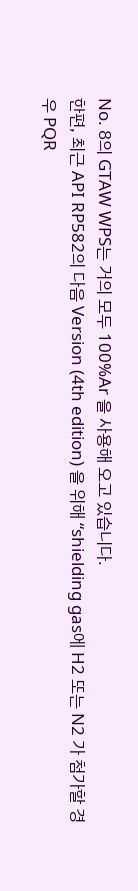No. 8의 GTAW WPS는 거의 모두 100%Ar 을 사용해 오고 있습니다.
한편, 최근 API RP582의 다음 Version (4th edition) 을 위해 “shielding gas에 H2 또는 N2 가 첨가할 경우 PQR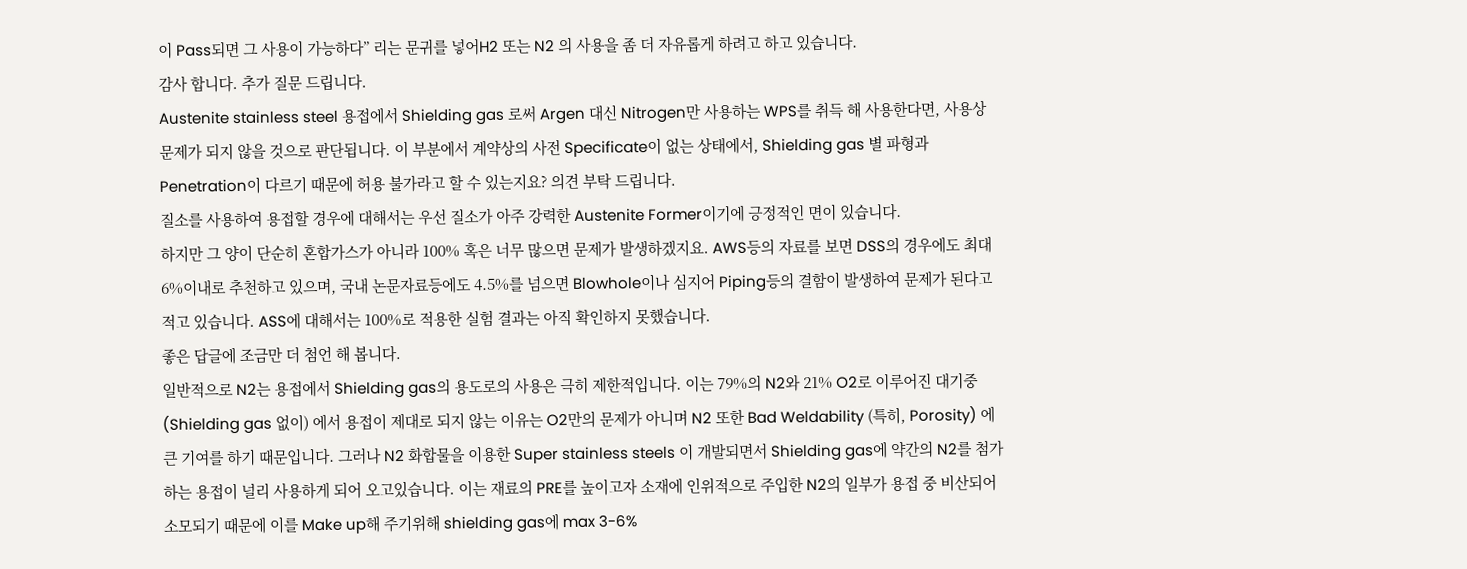이 Pass되면 그 사용이 가능하다” 리는 문귀를 넣어H2 또는 N2 의 사용을 좀 더 자유롭게 하려고 하고 있습니다.
감사 합니다. 추가 질문 드립니다.
Austenite stainless steel 용접에서 Shielding gas 로써 Argen 대신 Nitrogen만 사용하는 WPS를 취득 해 사용한다면, 사용상 문제가 되지 않을 것으로 판단됩니다. 이 부분에서 계약상의 사전 Specificate이 없는 상태에서, Shielding gas 별 파형과 Penetration이 다르기 때문에 허용 불가라고 할 수 있는지요? 의견 부탁 드립니다.
질소를 사용하여 용접할 경우에 대해서는 우선 질소가 아주 강력한 Austenite Former이기에 긍정적인 면이 있습니다.
하지만 그 양이 단순히 혼합가스가 아니라 100% 혹은 너무 많으면 문제가 발생하겠지요. AWS등의 자료를 보면 DSS의 경우에도 최대 6%이내로 추천하고 있으며, 국내 논문자료등에도 4.5%를 넘으면 Blowhole이나 심지어 Piping등의 결함이 발생하여 문제가 된다고 적고 있습니다. ASS에 대해서는 100%로 적용한 실험 결과는 아직 확인하지 못했습니다.
좋은 답글에 조금만 더 첨언 해 봅니다.
일반적으로 N2는 용접에서 Shielding gas의 용도로의 사용은 극히 제한적입니다. 이는 79%의 N2와 21% O2로 이루어진 대기중 (Shielding gas 없이) 에서 용접이 제대로 되지 않는 이유는 O2만의 문제가 아니며 N2 또한 Bad Weldability (특히, Porosity) 에 큰 기여를 하기 때문입니다. 그러나 N2 화합물을 이용한 Super stainless steels 이 개발되면서 Shielding gas에 약간의 N2를 첨가하는 용접이 널리 사용하게 되어 오고있습니다. 이는 재료의 PRE를 높이고자 소재에 인위적으로 주입한 N2의 일부가 용접 중 비산되어 소모되기 때문에 이를 Make up해 주기위해 shielding gas에 max 3-6%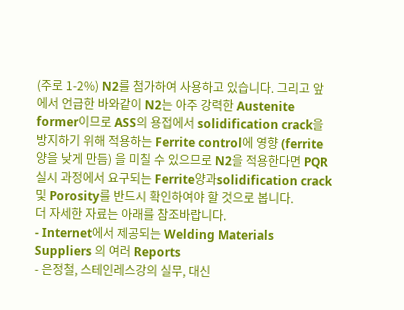(주로 1-2%) N2를 첨가하여 사용하고 있습니다. 그리고 앞에서 언급한 바와같이 N2는 아주 강력한 Austenite former이므로 ASS의 용접에서 solidification crack을 방지하기 위해 적용하는 Ferrite control에 영향 (ferrite 양을 낮게 만듬) 을 미칠 수 있으므로 N2을 적용한다면 PQR실시 과정에서 요구되는 Ferrite양과solidification crack 및 Porosity를 반드시 확인하여야 할 것으로 봅니다.
더 자세한 자료는 아래를 참조바랍니다.
- Internet에서 제공되는 Welding Materials Suppliers 의 여러 Reports
- 은정철, 스테인레스강의 실무, 대신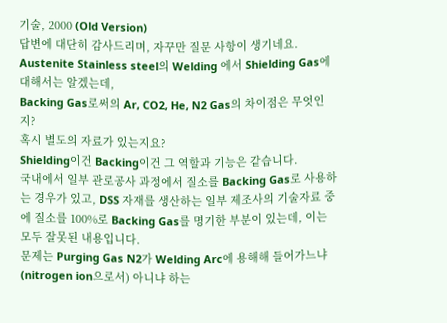기술, 2000 (Old Version)
답변에 대단히 감사드리며, 자꾸만 질문 사항이 생기네요.
Austenite Stainless steel의 Welding 에서 Shielding Gas에 대해서는 알겠는데,
Backing Gas로써의 Ar, CO2, He, N2 Gas의 차이점은 무엇인지?
혹시 별도의 자료가 있는지요?
Shielding이건 Backing이건 그 역할과 기능은 같습니다.
국내에서 일부 관로공사 과정에서 질소를 Backing Gas로 사용하는 경우가 있고, DSS 자재를 생산하는 일부 제조사의 기술자료 중에 질소를 100%로 Backing Gas를 명기한 부분이 있는데, 이는 모두 잘못된 내용입니다.
문제는 Purging Gas N2가 Welding Arc에 용해해 들어가느냐 (nitrogen ion으로서) 아니냐 하는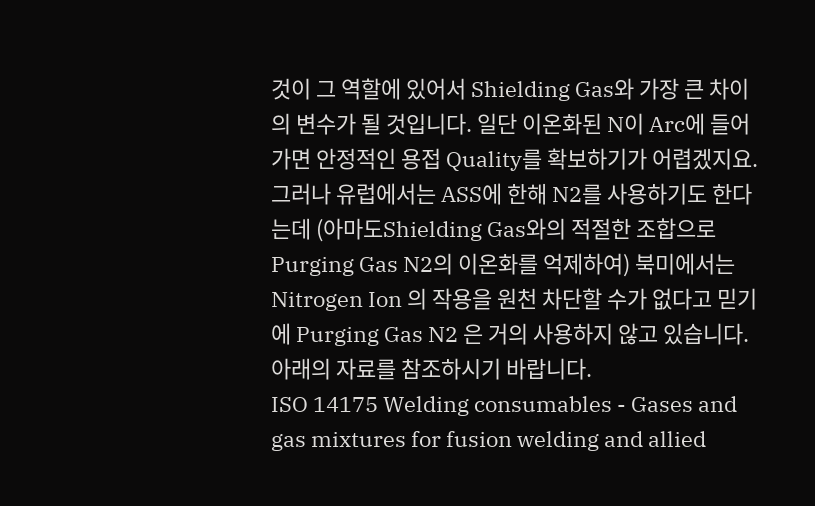것이 그 역할에 있어서 Shielding Gas와 가장 큰 차이의 변수가 될 것입니다. 일단 이온화된 N이 Arc에 들어가면 안정적인 용접 Quality를 확보하기가 어렵겠지요. 그러나 유럽에서는 ASS에 한해 N2를 사용하기도 한다는데 (아마도Shielding Gas와의 적절한 조합으로 Purging Gas N2의 이온화를 억제하여) 북미에서는Nitrogen Ion 의 작용을 원천 차단할 수가 없다고 믿기에 Purging Gas N2 은 거의 사용하지 않고 있습니다. 아래의 자료를 참조하시기 바랍니다.
ISO 14175 Welding consumables - Gases and gas mixtures for fusion welding and allied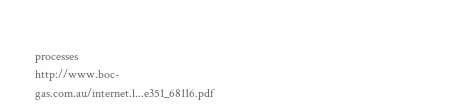processes
http://www.boc-gas.com.au/internet.l...e351_68116.pdf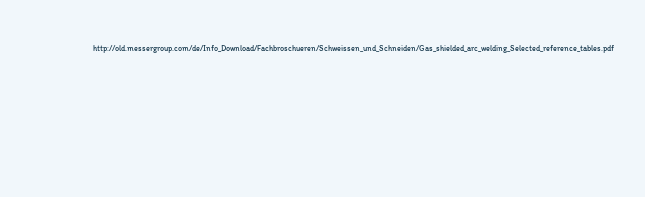http://old.messergroup.com/de/Info_Download/Fachbroschueren/Schweissen_und_Schneiden/Gas_shielded_arc_welding_Selected_reference_tables.pdf